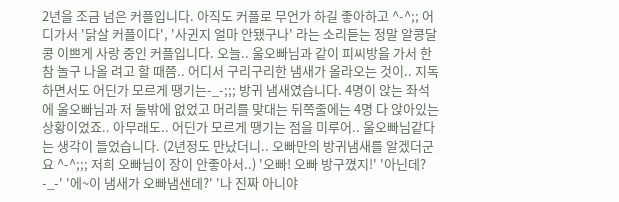2년을 조금 넘은 커플입니다. 아직도 커플로 무언가 하길 좋아하고 ^-^;; 어디가서 '닭살 커플이다', '사귄지 얼마 안됐구나' 라는 소리듣는 정말 알콩달콩 이쁘게 사랑 중인 커플입니다. 오늘.. 울오빠님과 같이 피씨방을 가서 한참 놀구 나올 려고 할 때쯤.. 어디서 구리구리한 냄새가 올라오는 것이.. 지독하면서도 어딘가 모르게 땡기는-_-;;; 방귀 냄새였습니다. 4명이 앉는 좌석에 울오빠님과 저 둘밖에 없었고 머리를 맞대는 뒤쪽줄에는 4명 다 앉아있는 상황이었죠.. 아무래도.. 어딘가 모르게 땡기는 점을 미루어.. 울오빠님같다는 생각이 들었습니다. (2년정도 만났더니.. 오빠만의 방귀냄새를 알겠더군요 ^-^;;; 저희 오빠님이 장이 안좋아서..) '오빠! 오빠 방구꼈지!' '아닌데? -_-' '에~이 냄새가 오빠냄샌데?' '나 진짜 아니야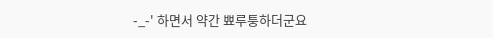-_-' 하면서 약간 뾰루퉁하더군요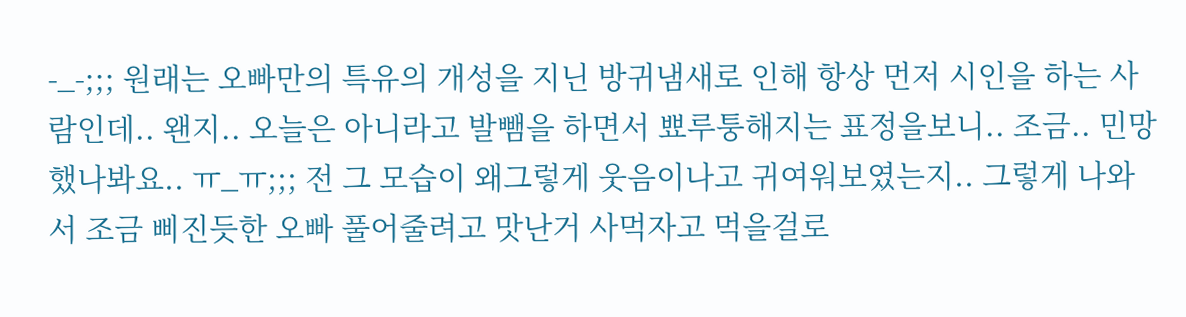-_-;;; 원래는 오빠만의 특유의 개성을 지닌 방귀냄새로 인해 항상 먼저 시인을 하는 사람인데.. 왠지.. 오늘은 아니라고 발뺌을 하면서 뾰루퉁해지는 표정을보니.. 조금.. 민망했나봐요.. ㅠ_ㅠ;;; 전 그 모습이 왜그렇게 웃음이나고 귀여워보였는지.. 그렇게 나와서 조금 삐진듯한 오빠 풀어줄려고 맛난거 사먹자고 먹을걸로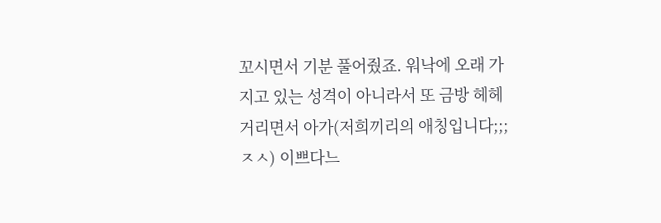꼬시면서 기분 풀어줬죠. 워낙에 오래 가지고 있는 성격이 아니라서 또 금방 헤헤 거리면서 아가(저희끼리의 애칭입니다;;; ㅈㅅ) 이쁘다느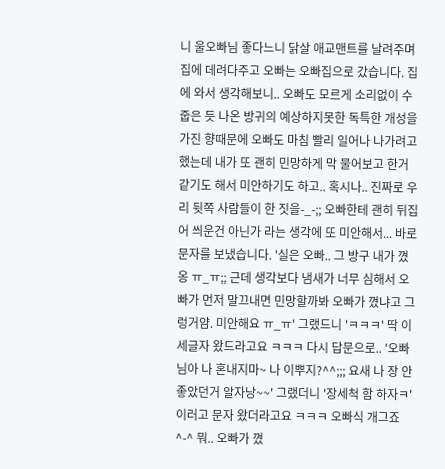니 울오빠님 좋다느니 닭살 애교맨트를 날려주며 집에 데려다주고 오빠는 오빠집으로 갔습니다. 집에 와서 생각해보니.. 오빠도 모르게 소리없이 수줍은 듯 나온 방귀의 예상하지못한 독특한 개성을 가진 향때문에 오빠도 마침 빨리 일어나 나가려고 했는데 내가 또 괜히 민망하게 막 물어보고 한거 같기도 해서 미안하기도 하고.. 혹시나.. 진짜로 우리 뒷쪽 사람들이 한 짓을-_-;; 오빠한테 괜히 뒤집어 씌운건 아닌가 라는 생각에 또 미안해서... 바로 문자를 보냈습니다. '실은 오빠.. 그 방구 내가 꼈옹 ㅠ_ㅠ;; 근데 생각보다 냄새가 너무 심해서 오빠가 먼저 말끄내면 민망할까봐 오빠가 꼈냐고 그렁거얌. 미안해요 ㅠ_ㅠ' 그랬드니 'ㅋㅋㅋ' 딱 이 세글자 왔드라고요 ㅋㅋㅋ 다시 답문으로.. '오빠님아 나 혼내지마~ 나 이뿌지?^^;;; 요새 나 장 안좋았던거 알자낭~~' 그랬더니 '장세척 함 하자ㅋ' 이러고 문자 왔더라고요 ㅋㅋㅋ 오빠식 개그죠^-^ 뭐.. 오빠가 꼈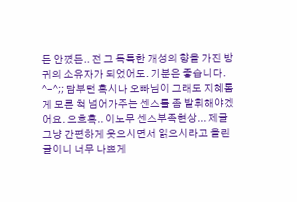든 안꼈든.. 전 그 독특한 개성의 향을 가진 방귀의 소유자가 되었어도. 기분은 좋습니다. ^-^;; 담부턴 혹시나 오빠님이 그래도 지혜롭게 모른 척 넘어가주는 센스를 좀 발휘해야겠어요. 으흐흑.. 이노무 센스부족현상... 제글 그냥 간편하게 웃으시면서 읽으시라고 올린글이니 너무 나쁘게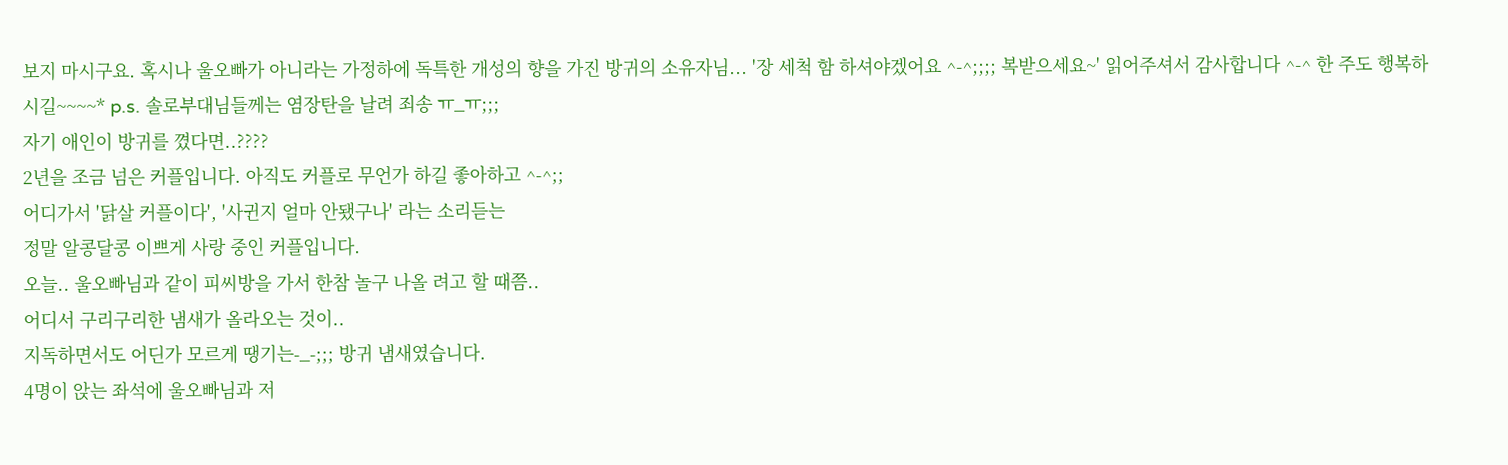보지 마시구요. 혹시나 울오빠가 아니라는 가정하에 독특한 개성의 향을 가진 방귀의 소유자님... '장 세척 함 하셔야겠어요 ^-^;;;; 복받으세요~' 읽어주셔서 감사합니다 ^-^ 한 주도 행복하시길~~~~* p.s. 솔로부대님들께는 염장탄을 날려 죄송 ㅠ_ㅠ;;;
자기 애인이 방귀를 꼈다면..????
2년을 조금 넘은 커플입니다. 아직도 커플로 무언가 하길 좋아하고 ^-^;;
어디가서 '닭살 커플이다', '사귄지 얼마 안됐구나' 라는 소리듣는
정말 알콩달콩 이쁘게 사랑 중인 커플입니다.
오늘.. 울오빠님과 같이 피씨방을 가서 한참 놀구 나올 려고 할 때쯤..
어디서 구리구리한 냄새가 올라오는 것이..
지독하면서도 어딘가 모르게 땡기는-_-;;; 방귀 냄새였습니다.
4명이 앉는 좌석에 울오빠님과 저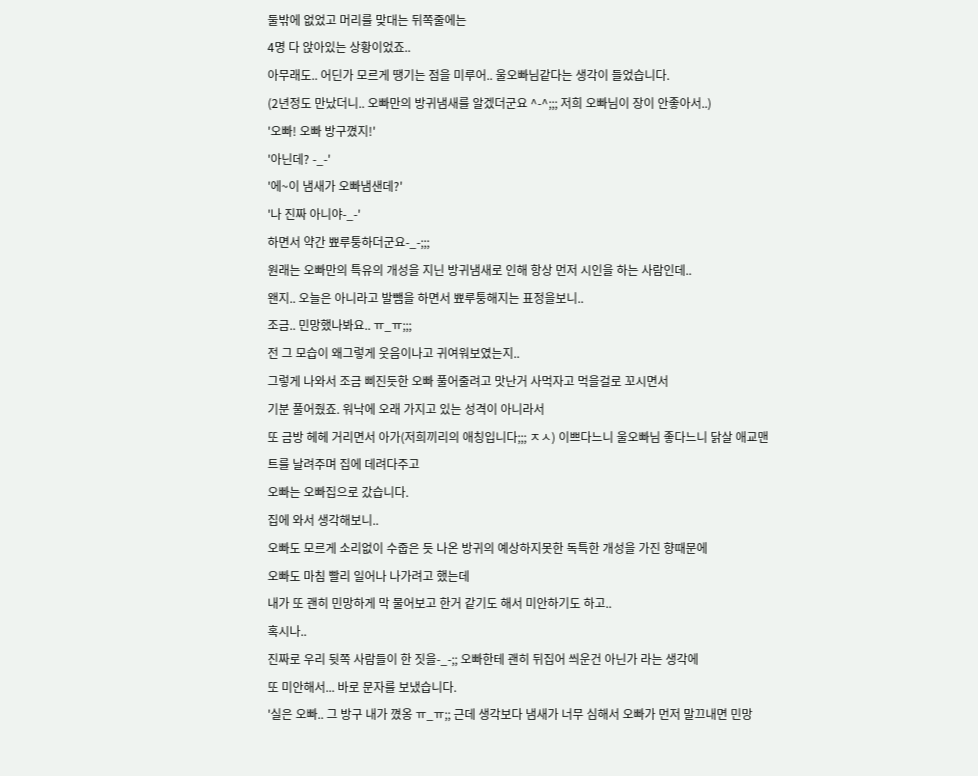둘밖에 없었고 머리를 맞대는 뒤쪽줄에는
4명 다 앉아있는 상황이었죠..
아무래도.. 어딘가 모르게 땡기는 점을 미루어.. 울오빠님같다는 생각이 들었습니다.
(2년정도 만났더니.. 오빠만의 방귀냄새를 알겠더군요 ^-^;;; 저희 오빠님이 장이 안좋아서..)
'오빠! 오빠 방구꼈지!'
'아닌데? -_-'
'에~이 냄새가 오빠냄샌데?'
'나 진짜 아니야-_-'
하면서 약간 뾰루퉁하더군요-_-;;;
원래는 오빠만의 특유의 개성을 지닌 방귀냄새로 인해 항상 먼저 시인을 하는 사람인데..
왠지.. 오늘은 아니라고 발뺌을 하면서 뾰루퉁해지는 표정을보니..
조금.. 민망했나봐요.. ㅠ_ㅠ;;;
전 그 모습이 왜그렇게 웃음이나고 귀여워보였는지..
그렇게 나와서 조금 삐진듯한 오빠 풀어줄려고 맛난거 사먹자고 먹을걸로 꼬시면서
기분 풀어줬죠. 워낙에 오래 가지고 있는 성격이 아니라서
또 금방 헤헤 거리면서 아가(저희끼리의 애칭입니다;;; ㅈㅅ) 이쁘다느니 울오빠님 좋다느니 닭살 애교맨트를 날려주며 집에 데려다주고
오빠는 오빠집으로 갔습니다.
집에 와서 생각해보니..
오빠도 모르게 소리없이 수줍은 듯 나온 방귀의 예상하지못한 독특한 개성을 가진 향때문에
오빠도 마침 빨리 일어나 나가려고 했는데
내가 또 괜히 민망하게 막 물어보고 한거 같기도 해서 미안하기도 하고..
혹시나..
진짜로 우리 뒷쪽 사람들이 한 짓을-_-;; 오빠한테 괜히 뒤집어 씌운건 아닌가 라는 생각에
또 미안해서... 바로 문자를 보냈습니다.
'실은 오빠.. 그 방구 내가 꼈옹 ㅠ_ㅠ;; 근데 생각보다 냄새가 너무 심해서 오빠가 먼저 말끄내면 민망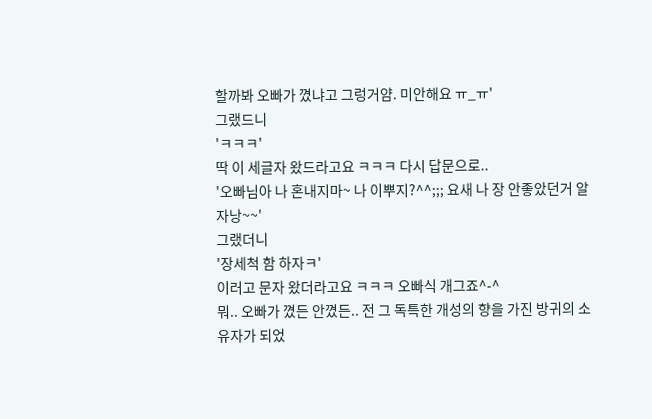할까봐 오빠가 꼈냐고 그렁거얌. 미안해요 ㅠ_ㅠ'
그랬드니
'ㅋㅋㅋ'
딱 이 세글자 왔드라고요 ㅋㅋㅋ 다시 답문으로..
'오빠님아 나 혼내지마~ 나 이뿌지?^^;;; 요새 나 장 안좋았던거 알자낭~~'
그랬더니
'장세척 함 하자ㅋ'
이러고 문자 왔더라고요 ㅋㅋㅋ 오빠식 개그죠^-^
뭐.. 오빠가 꼈든 안꼈든.. 전 그 독특한 개성의 향을 가진 방귀의 소유자가 되었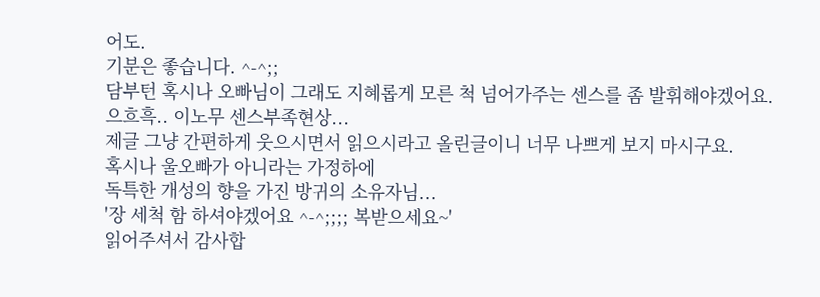어도.
기분은 좋습니다. ^-^;;
담부턴 혹시나 오빠님이 그래도 지혜롭게 모른 척 넘어가주는 센스를 좀 발휘해야겠어요.
으흐흑.. 이노무 센스부족현상...
제글 그냥 간편하게 웃으시면서 읽으시라고 올린글이니 너무 나쁘게 보지 마시구요.
혹시나 울오빠가 아니라는 가정하에
독특한 개성의 향을 가진 방귀의 소유자님...
'장 세척 함 하셔야겠어요 ^-^;;;; 복받으세요~'
읽어주셔서 감사합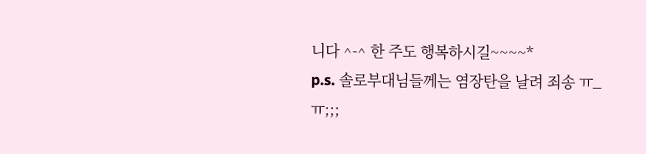니다 ^-^ 한 주도 행복하시길~~~~*
p.s. 솔로부대님들께는 염장탄을 날려 죄송 ㅠ_ㅠ;;;